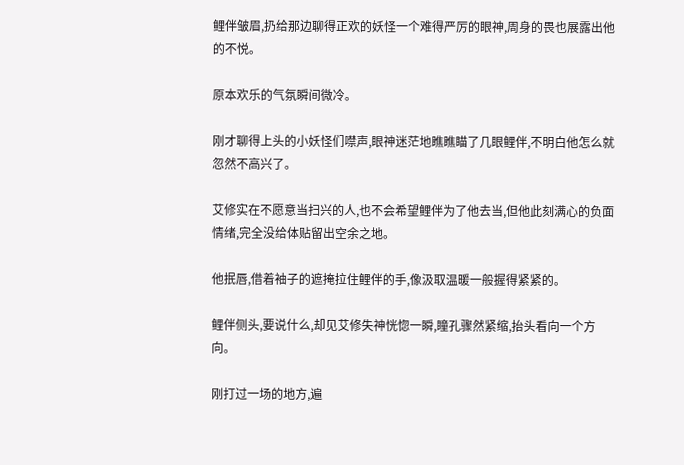鲤伴皱眉,扔给那边聊得正欢的妖怪一个难得严厉的眼神,周身的畏也展露出他的不悦。

原本欢乐的气氛瞬间微冷。

刚才聊得上头的小妖怪们噤声,眼神迷茫地瞧瞧瞄了几眼鲤伴,不明白他怎么就忽然不高兴了。

艾修实在不愿意当扫兴的人,也不会希望鲤伴为了他去当,但他此刻满心的负面情绪,完全没给体贴留出空余之地。

他抿唇,借着袖子的遮掩拉住鲤伴的手,像汲取温暖一般握得紧紧的。

鲤伴侧头,要说什么,却见艾修失神恍惚一瞬,瞳孔骤然紧缩,抬头看向一个方向。

刚打过一场的地方,遍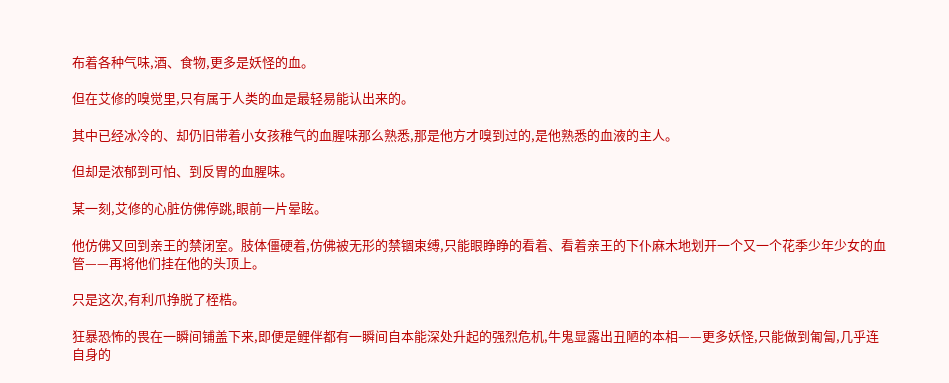布着各种气味,酒、食物,更多是妖怪的血。

但在艾修的嗅觉里,只有属于人类的血是最轻易能认出来的。

其中已经冰冷的、却仍旧带着小女孩稚气的血腥味那么熟悉,那是他方才嗅到过的,是他熟悉的血液的主人。

但却是浓郁到可怕、到反胃的血腥味。

某一刻,艾修的心脏仿佛停跳,眼前一片晕眩。

他仿佛又回到亲王的禁闭室。肢体僵硬着,仿佛被无形的禁锢束缚,只能眼睁睁的看着、看着亲王的下仆麻木地划开一个又一个花季少年少女的血管——再将他们挂在他的头顶上。

只是这次,有利爪挣脱了桎梏。

狂暴恐怖的畏在一瞬间铺盖下来,即便是鲤伴都有一瞬间自本能深处升起的强烈危机,牛鬼显露出丑陋的本相——更多妖怪,只能做到匍匐,几乎连自身的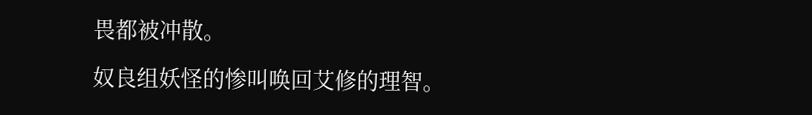畏都被冲散。

奴良组妖怪的惨叫唤回艾修的理智。